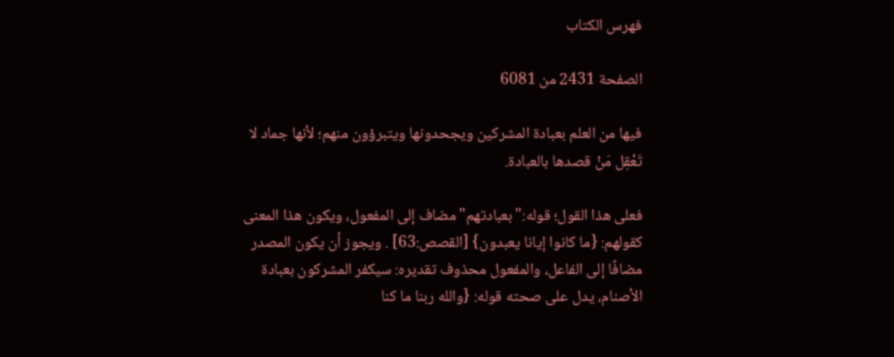فهرس الكتاب

الصفحة 2431 من 6081

فيها من العلم بعبادة المشركين ويجحدونها ويتبرؤون منهم؛ لأنها جماد لا تَعْقِل مَنْ قصدها بالعبادة.

فعلى هذا القول؛ قوله:"بعبادتهم"مضاف إلى المفعول، ويكون هذا المعنى كقولهم: {ما كانوا إيانا يعبدون} [القصص:63] . ويجوز أن يكون المصدر مضافًا إلى الفاعل، والمفعول محذوف تقديره: سيكفر المشركون بعبادة الأصنام، يدل على صحته قوله: {والله ربنا ما كنا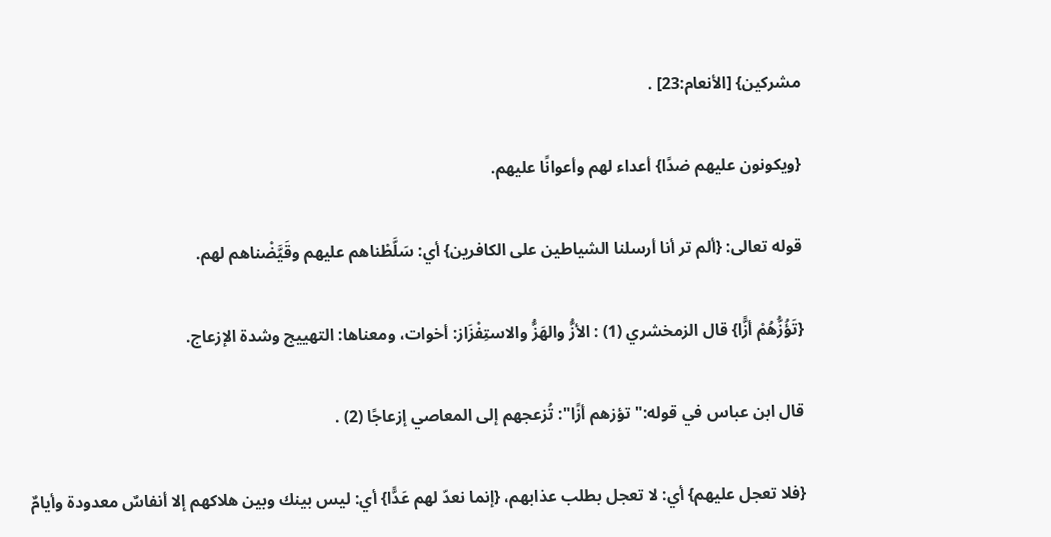مشركين} [الأنعام:23] .

{ويكونون عليهم ضدًا} أعداء لهم وأعوانًا عليهم.

قوله تعالى: {ألم تر أنا أرسلنا الشياطين على الكافرين} أي: سَلَّطْناهم عليهم وقَيَّضْناهم لهم.

{تَؤُزُّهُمْ أزًّا} قال الزمخشري (1) : الأزُّ والهَزُّ والاستِفْزَاز: أخوات، ومعناها: التهييج وشدة الإزعاج.

قال ابن عباس في قوله:"تؤزهم أزًا": تُزعجهم إلى المعاصي إزعاجًا (2) .

{فلا تعجل عليهم} أي: لا تعجل بطلب عذابهم، {إنما نعدّ لهم عَدًّا} أي: ليس بينك وبين هلاكهم إلا أنفاسٌ معدودة وأيامٌ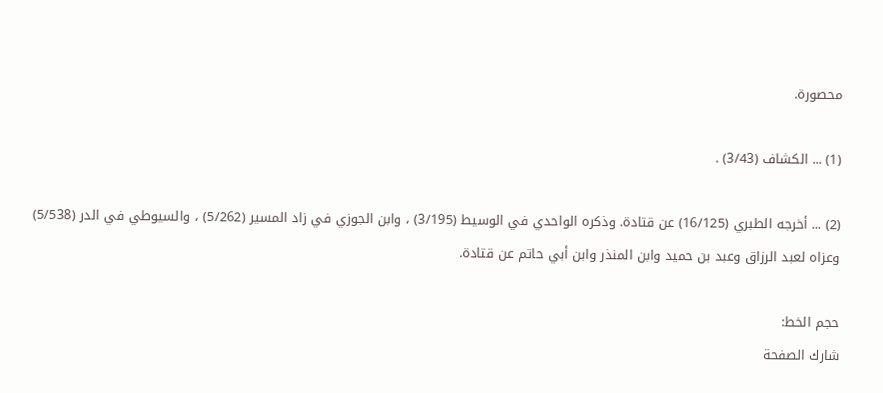محصورة.

(1) ... الكشاف (3/43) .

(2) ... أخرجه الطبري (16/125) عن قتادة. وذكره الواحدي في الوسيط (3/195) ، وابن الجوزي في زاد المسير (5/262) ، والسيوطي في الدر (5/538) وعزاه لعبد الرزاق وعبد بن حميد وابن المنذر وابن أبي حاتم عن قتادة.

حجم الخط:
شارك الصفحة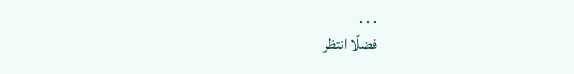. . .
فضلًا انتظر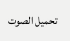تحميل الصوت